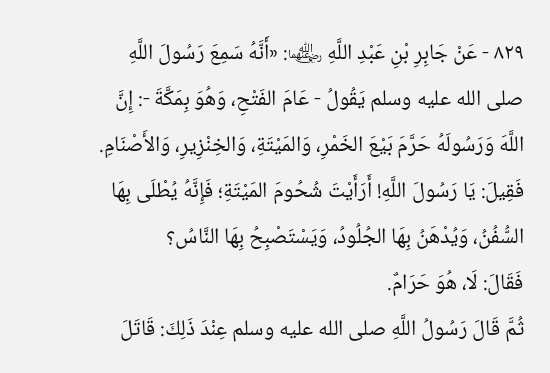٨٢٩ - عَنْ جَابِرِ بْنِ عَبْدِ اللَّهِ ﵄: «أَنَّهُ سَمِعَ رَسُولَ اللَّهِ صلى الله عليه وسلم يَقُولُ - عَامَ الفَتْحِ، وَهُوَ بِمَكَّةَ -: إِنَّ اللَّهَ وَرَسُولَهُ حَرَّمَ بَيْعَ الخَمْرِ، وَالمَيْتَةِ، وَالخِنْزِيرِ، وَالأَصْنَامِ.
فَقِيلَ: يَا رَسُولَ اللَّهِ! أَرَأَيْتَ شُحُومَ المَيْتَةِ؛ فَإِنَّهُ يُطْلَى بِهَا السُّفُنُ، وَيُدْهَنُ بِهَا الجُلُودُ، وَيَسْتَصْبِحُ بِهَا النَّاسُ؟
فَقَالَ: لَا، هُوَ حَرَامٌ.
ثُمَّ قَالَ رَسُولُ اللَّهِ صلى الله عليه وسلم عِنْدَ ذَلِكَ: قَاتَلَ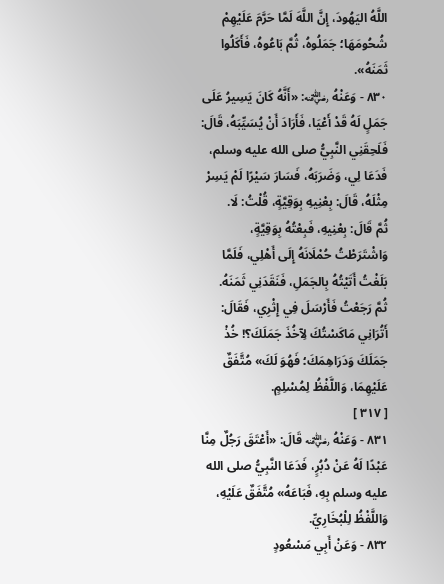اللَّهُ اليَهُودَ، إِنَّ اللَّهَ لَمَّا حَرَّمَ عَلَيْهِمْ شُحُومَهَا؛ جَمَلُوهُ، ثُمَّ بَاعُوهُ، فَأَكَلُوا ثَمَنَهُ».
٨٣٠ - وَعَنْهُ ﵁: «أَنَّهُ كَانَ يَسِيرُ عَلَى جَمَلٍ لَهُ قَدْ أَعْيَا، فَأَرَادَ أَنْ يُسَيِّبَهُ، قَالَ: فَلَحِقَنِي النَّبِيُّ صلى الله عليه وسلم، فَدَعَا لِي، وَضَرَبَهُ، فَسَارَ سَيْرًا لَمْ يَسِرْ مِثْلَهُ، قَالَ: بِعْنِيهِ بِوَقِيَّةٍ، قُلْتُ: لَا.
ثُمَّ قَالَ: بِعْنِيهِ، فَبِعْتُهُ بِوَقِيَّةٍ، وَاشْتَرَطْتُ حُمْلَانَهُ إِلَى أَهْلِي، فَلَمَّا بَلَغْتُ أَتَيْتُهُ بِالجَمَلِ، فَنَقَدَنِي ثَمَنَهُ.
ثُمَّ رَجَعْتُ فَأَرْسَلَ فِي إِثْرِي، فَقَالَ: أَتُرَانِي مَاكَسْتُكَ لِآخُذَ جَمَلَكَ؟! خُذْ جَمَلَكَ وَدَرَاهِمَكَ؛ فَهُوَ لَكَ» مُتَّفَقٌ عَلَيْهِمَا، وَاللَّفْظُ لِمُسْلِمٍ.
[ ٣١٧ ]
٨٣١ - وَعَنْهُ ﵁ قَالَ: «أَعْتَقَ رَجُلٌ مِنَّا عَبْدًا لَهُ عَنْ دُبُرٍ، فَدَعَا النَّبِيُّ صلى الله عليه وسلم بِهِ، فَبَاعَهُ» مُتَّفَقٌ عَلَيْهِ، وَاللَّفْظُ لِلْبُخَارِيِّ.
٨٣٢ - وَعَنْ أَبِي مَسْعُودٍ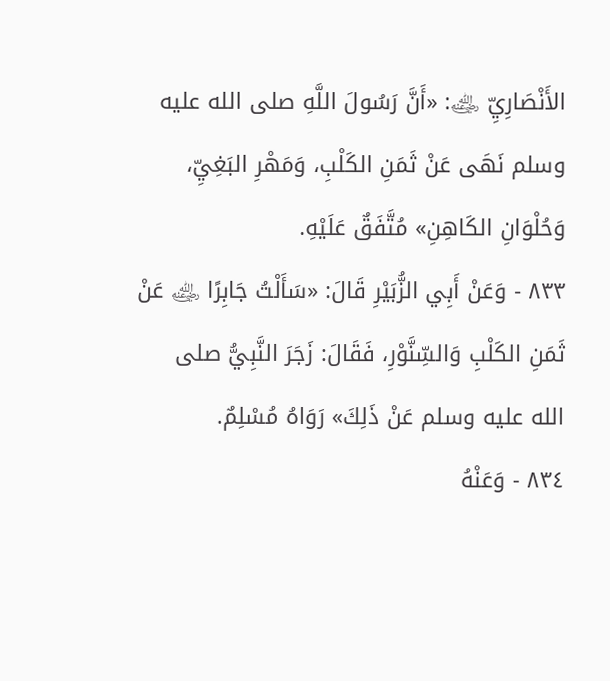الأَنْصَارِيِّ ﵁: «أَنَّ رَسُولَ اللَّهِ صلى الله عليه وسلم نَهَى عَنْ ثَمَنِ الكَلْبِ، وَمَهْرِ البَغِيِّ، وَحُلْوَانِ الكَاهِنِ» مُتَّفَقٌ عَلَيْهِ.
٨٣٣ - وَعَنْ أَبِي الزُّبَيْرِ قَالَ: «سَأَلْتُ جَابِرًا ﵁ عَنْ ثَمَنِ الكَلْبِ وَالسِّنَّوْرِ، فَقَالَ: زَجَرَ النَّبِيُّ صلى الله عليه وسلم عَنْ ذَلِكَ» رَوَاهُ مُسْلِمٌ.
٨٣٤ - وَعَنْهُ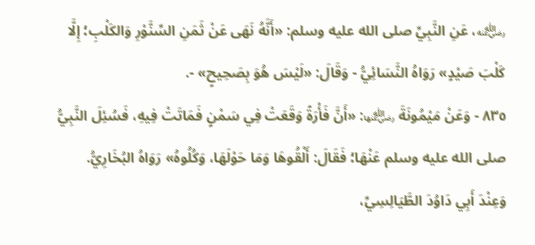﵁، عَنِ النَّبِيِّ صلى الله عليه وسلم: «أَنَّهُ نَهَى عَنْ ثَمَنِ السِّنَّوْرِ وَالكَلْبِ؛ إِلَّا كَلْبَ صَيْدٍ» رَوَاهُ النَّسَائِيُّ - وَقَالَ: «لَيْسَ هُوَ بِصَحِيحٍ» -.
٨٣٥ - وَعَنْ مَيْمُونَةَ ﵂: «أَنَّ فَأْرَةً وَقَعَتْ فِي سَمْنٍ فَمَاتَتْ فِيهِ، فَسُئِلَ النَّبِيُّ صلى الله عليه وسلم عَنْهَا؛ فَقَالَ: أَلْقُوهَا وَمَا حَوْلَهَا، وَكُلُوهُ» رَوَاهُ البُخَارِيُّ.
وَعِنْدَ أَبِي دَاوُدَ الطَّيَالِسِيِّ،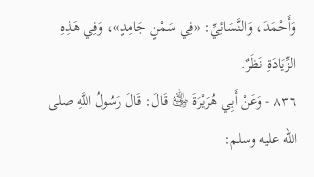وَأَحْمَدَ، وَالنَّسَائِيِّ: «فِي سَمْنٍ جَامِدٍ»، وَفِي هَذِهِ الزِّيَادَةِ نَظَرٌ.
٨٣٦ - وَعَنْ أَبِي هُرَيْرَةَ ﵁ قَالَ: قَالَ رَسُولُ اللَّهِ صلى الله عليه وسلم: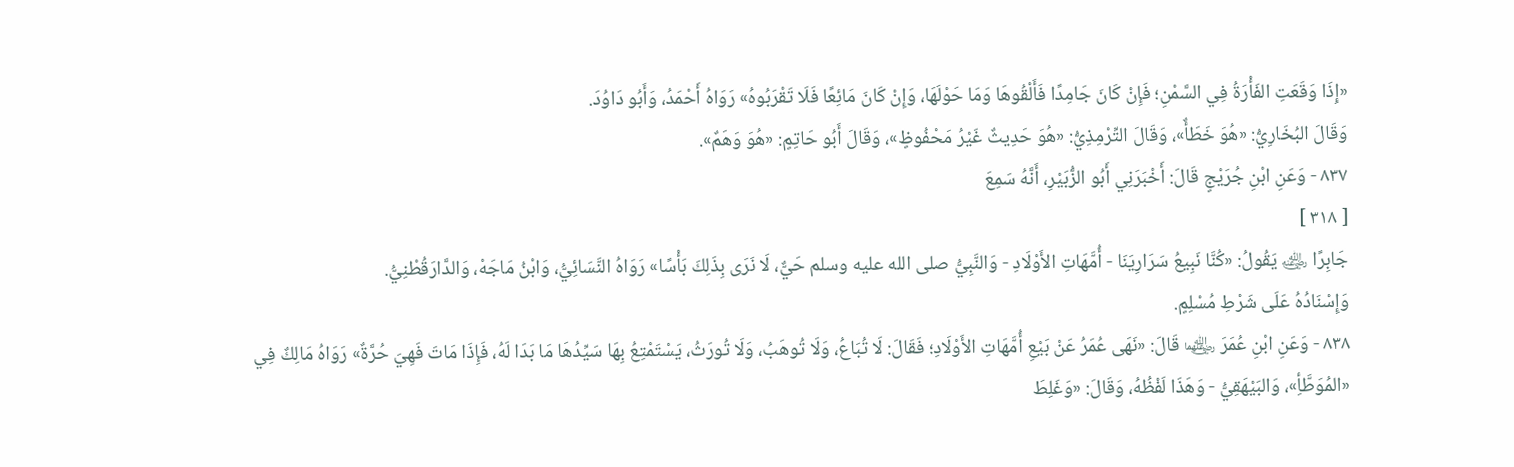«إِذَا وَقَعَتِ الفَأْرَةُ فِي السَّمْنِ؛ فَإِنْ كَانَ جَامِدًا فَأَلْقُوهَا وَمَا حَوْلَهَا، وَإِنْ كَانَ مَائِعًا فَلَا تَقْرَبُوهُ» رَوَاهُ أَحْمَدُ، وَأَبُو دَاوُدَ.
وَقَالَ البُخَارِيُّ: «هُوَ خَطَأٌ»، وَقَالَ التِّرْمِذِيُّ: «هُوَ حَدِيثٌ غَيْرُ مَحْفُوظٍ»، وَقَالَ أَبُو حَاتِمٍ: «هُوَ وَهَمٌ».
٨٣٧ - وَعَنِ ابْنِ جُرَيْجٍ قَالَ: أَخْبَرَنِي أَبُو الزُّبَيْرِ، أَنَّهُ سَمِعَ
[ ٣١٨ ]
جَابِرًا ﵁ يَقُولُ: «كُنَّا نَبِيعُ سَرَارِيَنَا - أُمَّهَاتِ الأَوْلَادِ - وَالنَّبِيُّ صلى الله عليه وسلم حَيٌّ، لَا نَرَى بِذَلِكَ بَأْسًا» رَوَاهُ النَّسَائِيُّ، وَابْنُ مَاجَهْ، وَالدَّارَقُطْنِيُّ.
وَإِسْنَادُهُ عَلَى شَرْطِ مُسْلِمٍ.
٨٣٨ - وَعَنِ ابْنِ عُمَرَ ﵄ قَالَ: «نَهَى عُمَرُ عَنْ بَيْعِ أُمَّهَاتِ الأَوْلَادِ؛ فَقَالَ: لَا تُبَاعُ، وَلَا تُوهَبُ، وَلَا تُورَثُ، يَسْتَمْتِعُ بِهَا سَيِّدُهَا مَا بَدَا لَهُ، فَإِذَا مَاتَ فَهِيَ حُرَّةٌ» رَوَاهُ مَالِكٌ فِي «المُوَطَّأِ»، وَالبَيْهَقِيُّ - وَهَذَا لَفْظُهُ، وَقَالَ: «وَغَلِطَ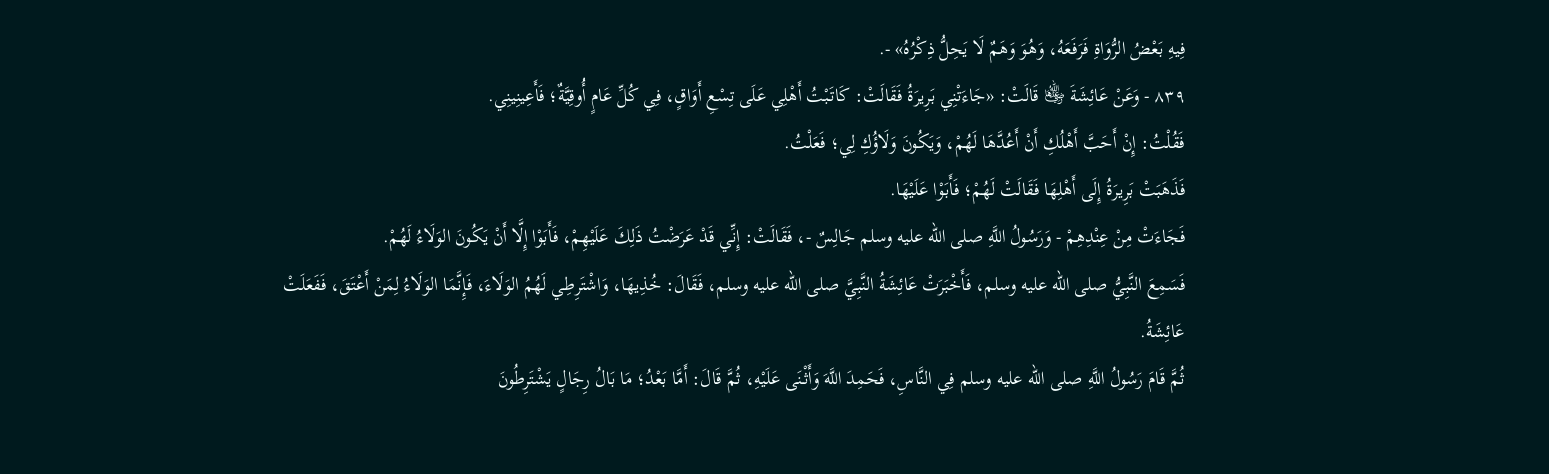فِيهِ بَعْضُ الرُّوَاةِ فَرَفَعَهُ، وَهُوَ وَهَمٌ لَا يَحِلُّ ذِكْرُهُ» -.
٨٣٩ - وَعَنْ عَائِشَةَ ﵂ قَالَتْ: «جَاءَتْنِي بَرِيرَةُ فَقَالَتْ: كَاتَبْتُ أَهْلِي عَلَى تِسْعِ أَوَاقٍ، فِي كُلِّ عَامٍ أُوقِيَّةٌ؛ فَأَعِينِينِي.
فَقُلْتُ: إِنْ أَحَبَّ أَهْلُكِ أَنْ أَعُدَّهَا لَهُمْ، وَيَكُونَ وَلَاؤُكِ لِي؛ فَعَلْتُ.
فَذَهَبَتْ بَرِيرَةُ إِلَى أَهْلِهَا فَقَالَتْ لَهُمْ؛ فَأَبَوْا عَلَيْهَا.
فَجَاءَتْ مِنْ عِنْدِهِمْ - وَرَسُولُ اللَّهِ صلى الله عليه وسلم جَالِسٌ -، فَقَالَتْ: إِنِّي قَدْ عَرَضْتُ ذَلِكَ عَلَيْهِمْ، فَأَبَوْا إِلَّا أَنْ يَكُونَ الوَلَاءُ لَهُمْ.
فَسَمِعَ النَّبِيُّ صلى الله عليه وسلم، فَأَخْبَرَتْ عَائِشَةُ النَّبِيَّ صلى الله عليه وسلم، فَقَالَ: خُذِيهَا، وَاشْتَرِطِي لَهُمُ الوَلَاءَ، فَإِنَّمَا الوَلَاءُ لِمَنْ أَعْتَقَ، فَفَعَلَتْ عَائِشَةُ.
ثُمَّ قَامَ رَسُولُ اللَّهِ صلى الله عليه وسلم فِي النَّاسِ، فَحَمِدَ اللَّهَ وَأَثْنَى عَلَيْهِ، ثُمَّ قَالَ: أَمَّا بَعْدُ؛ مَا بَالُ رِجَالٍ يَشْتَرِطُونَ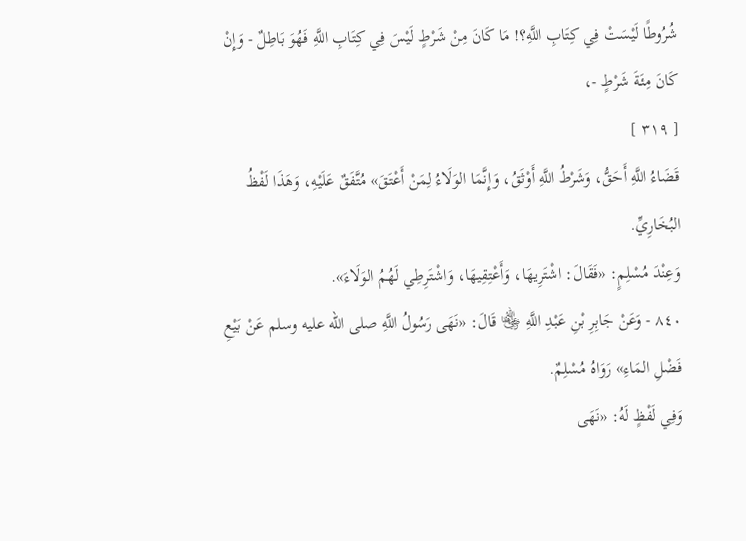شُرُوطًا لَيْسَتْ فِي كِتَابِ اللَّهِ؟! مَا كَانَ مِنْ شَرْطٍ لَيْسَ فِي كِتَابِ اللَّهِ فَهُوَ بَاطِلٌ - وَإِنْ كَانَ مِئَةَ شَرْطٍ -،
[ ٣١٩ ]
قَضَاءُ اللَّهِ أَحَقُّ، وَشَرْطُ اللَّهِ أَوْثَقُ، وَإِنَّمَا الوَلَاءُ لِمَنْ أَعْتَقَ» مُتَّفَقٌ عَلَيْهِ، وَهَذَا لَفْظُ البُخَارِيِّ.
وَعِنْدَ مُسْلِمٍ: «فَقَالَ: اشْتَرِيهَا، وَأَعْتِقِيهَا، وَاشْتَرِطِي لَهُمُ الوَلَاءَ».
٨٤٠ - وَعَنْ جَابِرِ بْنِ عَبْدِ اللَّهِ ﵄ قَالَ: «نَهَى رَسُولُ اللَّهِ صلى الله عليه وسلم عَنْ بَيْعِ فَضْلِ المَاءِ» رَوَاهُ مُسْلِمٌ.
وَفِي لَفْظٍ لَهُ: «نَهَى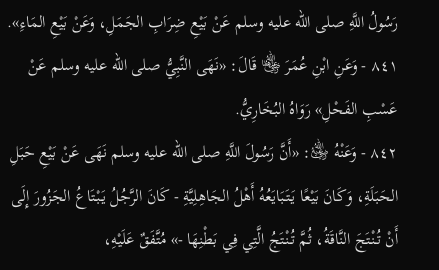رَسُولُ اللَّهِ صلى الله عليه وسلم عَنْ بَيْعِ ضِرَابِ الجَمَلِ، وَعَنْ بَيْعِ المَاءِ».
٨٤١ - وَعَنِ ابْنِ عُمَرَ ﵄ قَالَ: «نَهَى النَّبِيُّ صلى الله عليه وسلم عَنْ عَسْبِ الفَحْلِ» رَوَاهُ البُخَارِيُّ.
٨٤٢ - وَعَنْهُ ﵁: «أَنَّ رَسُولَ اللَّهِ صلى الله عليه وسلم نَهَى عَنْ بَيْعِ حَبَلِ الحَبَلَةِ، وَكَانَ بَيْعًا يَتَبَايَعُهُ أَهْلُ الجَاهِلِيَّةِ - كَانَ الرَّجُلُ يَبْتَاعُ الجَزُورَ إِلَى أَنْ تُنْتَجَ النَّاقَةُ، ثُمَّ تُنْتَجُ الَّتِي فِي بَطْنِهَا -» مُتَّفَقٌ عَلَيْهِ،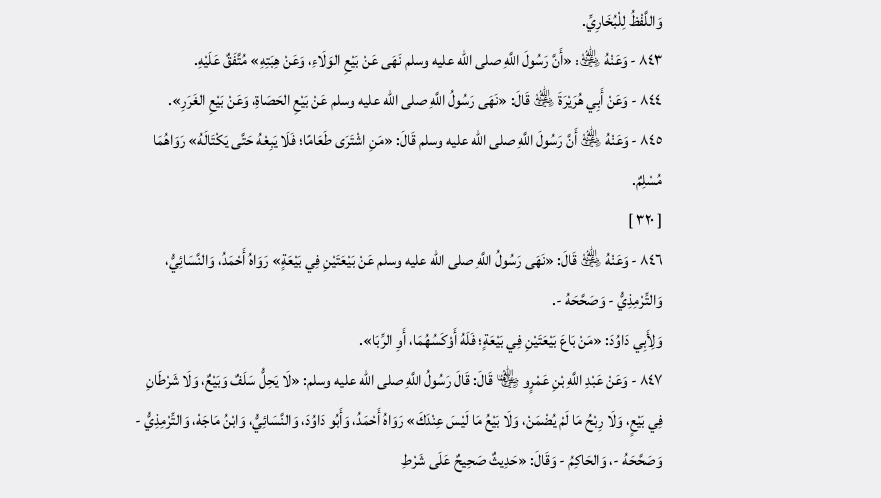وَاللَّفْظُ لِلْبُخَارِيِّ.
٨٤٣ - وَعَنْهُ ﵁: «أَنَّ رَسُولَ اللَّهِ صلى الله عليه وسلم نَهَى عَنْ بَيْعِ الوَلَاءِ، وَعَنْ هِبَتِهِ» مُتَّفَقٌ عَلَيْهِ.
٨٤٤ - وَعَنْ أَبِي هُرَيْرَةَ ﵁ قَالَ: «نَهَى رَسُولُ اللَّهِ صلى الله عليه وسلم عَنْ بَيْعِ الحَصَاةِ، وَعَنْ بَيْعِ الغَرَرِ».
٨٤٥ - وَعَنْهُ ﵁ أَنَّ رَسُولَ اللَّهِ صلى الله عليه وسلم قَالَ: «مَنِ اشْتَرَى طَعَامًا؛ فَلَا يَبِعْهُ حَتَّى يَكْتَالَهُ» رَوَاهُمَا مُسْلِمٌ.
[ ٣٢٠ ]
٨٤٦ - وَعَنْهُ ﵁ قَالَ: «نَهَى رَسُولُ اللَّهِ صلى الله عليه وسلم عَنْ بَيْعَتَيْنِ فِي بَيْعَةٍ» رَوَاهُ أَحْمَدُ، وَالنَّسَائِيُّ، وَالتِّرْمِذِيُّ - وَصَحَّحَهُ -.
وَلِأَبِي دَاوُدَ: «مَنْ بَاعَ بَيْعَتَيْنِ فِي بَيْعَةٍ؛ فَلَهُ أَوْكَسُهُمَا، أَوِ الرِّبَا».
٨٤٧ - وَعَنْ عَبْدِ اللَّهِ بْنِ عَمْرٍو ﵄ قَالَ: قَالَ رَسُولُ اللَّهِ صلى الله عليه وسلم: «لَا يَحِلُّ سَلَفٌ وَبَيْعٌ، وَلَا شَرْطَانِ فِي بَيْعٍ، وَلَا رِبْحُ مَا لَمْ يُضْمَنْ، وَلَا بَيْعُ مَا لَيْسَ عِنْدَكَ» رَوَاهُ أَحْمَدُ، وَأَبُو دَاوُدَ، وَالنَّسَائِيُّ، وَابْنُ مَاجَهْ، وَالتِّرْمِذِيُّ - وَصَحَّحَهُ -، وَالحَاكِمُ - وَقَالَ: «حَدِيثٌ صَحِيحٌ عَلَى شَرْطِ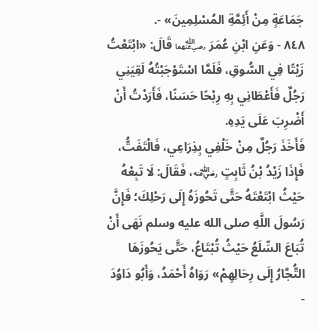جَمَاعَةٍ مِنْ أَئِمَّةِ المُسْلِمِينَ» -.
٨٤٨ - وَعَنِ ابْنِ عُمَرَ ﵄ قَالَ: «ابْتَعْتُ زَيْتًا فِي السُّوقِ، فَلَمَّا اسْتَوْجَبْتُهُ لَقِيَنِي رَجُلٌ فَأَعْطَانِي بِهِ رِبْحًا حَسَنًا، فَأَرَدْتُ أَنْ أَضْرِبَ عَلَى يَدِهِ.
فَأَخَذَ رَجُلٌ مِنْ خَلْفِي بِذِرَاعِي، فَالْتَفَتُّ، فَإِذَا زَيْدُ بْنُ ثَابِتٍ ﵁، فَقَالَ: لَا تَبِعْهُ حَيْثُ ابْتَعْتَهُ حَتَّى تَحُوزَهُ إِلَى رَحْلِكَ؛ فَإِنَّ رَسُولَ اللَّهِ صلى الله عليه وسلم نَهَى أَنْ تُبَاعَ السِّلَعُ حَيْثُ تُبْتَاعُ، حَتَّى يَحُوزَهَا التُّجَّارُ إِلَى رِحَالِهِمْ» رَوَاهُ أَحْمَدُ، وَأَبُو دَاوُدَ -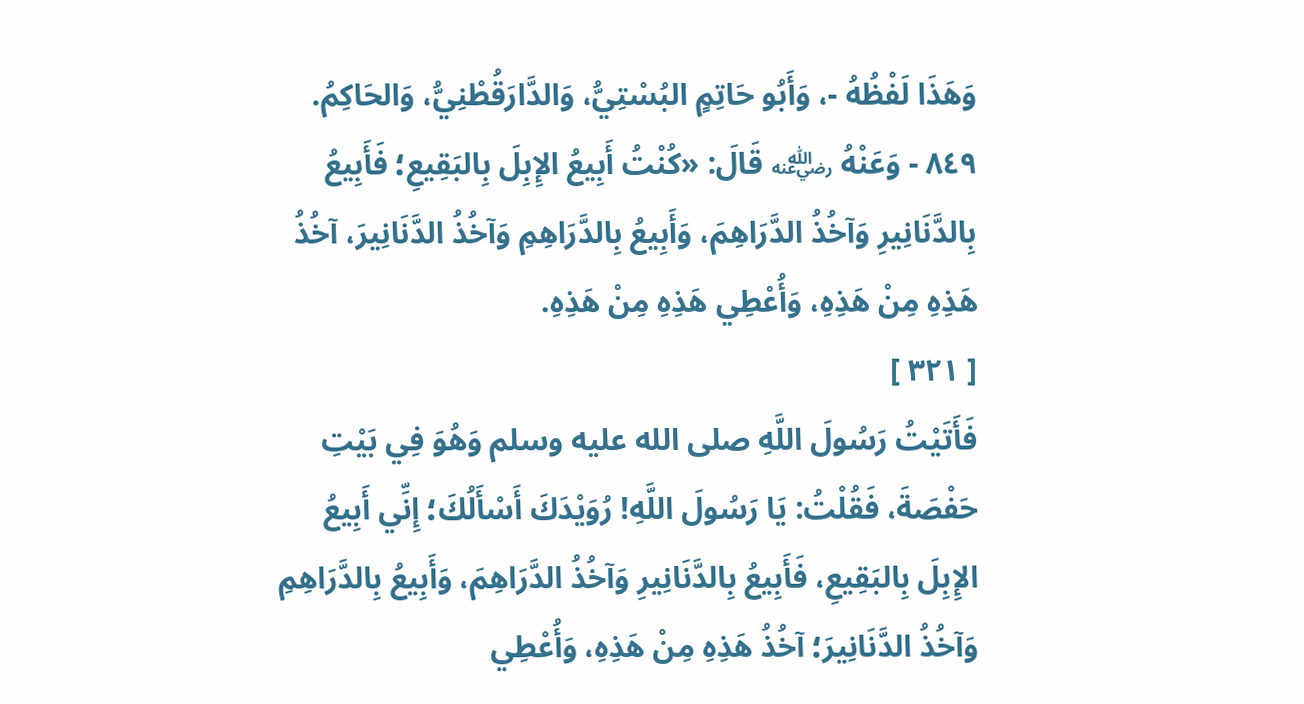وَهَذَا لَفْظُهُ -، وَأَبُو حَاتِمٍ البُسْتِيُّ، وَالدَّارَقُطْنِيُّ، وَالحَاكِمُ.
٨٤٩ - وَعَنْهُ ﵁ قَالَ: «كُنْتُ أَبِيعُ الإِبِلَ بِالبَقِيعِ؛ فَأَبِيعُ بِالدَّنَانِيرِ وَآخُذُ الدَّرَاهِمَ، وَأَبِيعُ بِالدَّرَاهِمِ وَآخُذُ الدَّنَانِيرَ، آخُذُ هَذِهِ مِنْ هَذِهِ، وَأُعْطِي هَذِهِ مِنْ هَذِهِ.
[ ٣٢١ ]
فَأَتَيْتُ رَسُولَ اللَّهِ صلى الله عليه وسلم وَهُوَ فِي بَيْتِ حَفْصَةَ، فَقُلْتُ: يَا رَسُولَ اللَّهِ! رُوَيْدَكَ أَسْأَلُكَ؛ إِنِّي أَبِيعُ الإِبِلَ بِالبَقِيعِ، فَأَبِيعُ بِالدَّنَانِيرِ وَآخُذُ الدَّرَاهِمَ، وَأَبِيعُ بِالدَّرَاهِمِ وَآخُذُ الدَّنَانِيرَ؛ آخُذُ هَذِهِ مِنْ هَذِهِ، وَأُعْطِي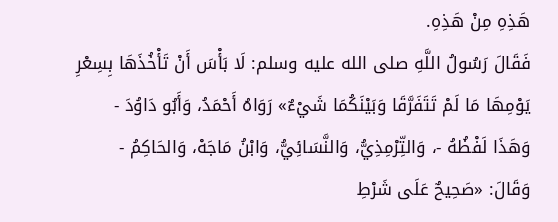هَذِهِ مِنْ هَذِهِ.
فَقَالَ رَسُولُ اللَّهِ صلى الله عليه وسلم: لَا بَأْسَ أَنْ تَأْخُذَهَا بِسِعْرِ يَوْمِهَا مَا لَمْ تَتَفَرَّقَا وَبَيْنَكُمَا شَيْءٌ» رَوَاهُ أَحْمَدُ، وَأَبُو دَاوُدَ - وَهَذَا لَفْظُهُ -، وَالتِّرْمِذِيُّ، وَالنَّسَائِيُّ، وَابْنُ مَاجَهْ، وَالحَاكِمُ - وَقَالَ: «صَحِيحٌ عَلَى شَرْطِ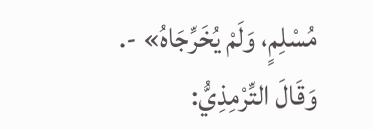مُسْلِمٍ، وَلَمْ يُخَرِّجَاهُ» -.
وَقَالَ التِّرْمِذِيُّ: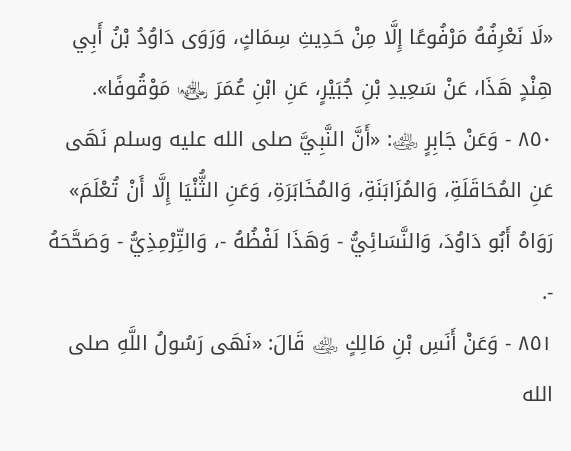«لَا نَعْرِفُهُ مَرْفُوعًا إِلَّا مِنْ حَدِيثِ سِمَاكٍ، وَرَوَى دَاوُدُ بْنُ أَبِي هِنْدٍ هَذَا، عَنْ سَعِيدِ بْنِ جُبَيْرٍ، عَنِ ابْنِ عُمَرَ ﵄ مَوْقُوفًا».
٨٥٠ - وَعَنْ جَابِرٍ ﵁: «أَنَّ النَّبِيَّ صلى الله عليه وسلم نَهَى عَنِ المُحَاقَلَةِ، وَالمُزَابَنَةِ، وَالمُخَابَرَةِ، وَعَنِ الثُّنْيَا إِلَّا أَنْ تُعْلَمَ» رَوَاهُ أَبُو دَاوُدَ، وَالنَّسَائِيُّ - وَهَذَا لَفْظُهُ -، وَالتِّرْمِذِيُّ - وَصَحَّحَهُ -.
٨٥١ - وَعَنْ أَنَسِ بْنِ مَالِكٍ ﵁ قَالَ: «نَهَى رَسُولُ اللَّهِ صلى الله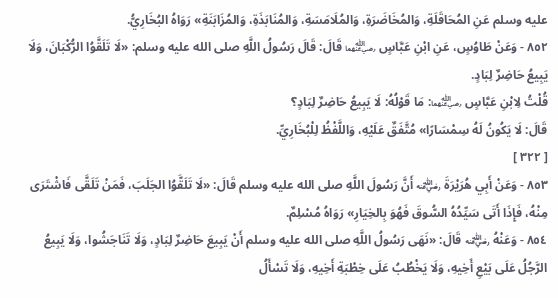عليه وسلم عَنِ المُحَاقَلَةِ، وَالمُخَاضَرَةِ، وَالمُلَامَسَةِ، وَالمُنَابَذَةِ، وَالمُزَابَنَةِ» رَوَاهُ البُخَارِيُّ.
٨٥٢ - وَعَنْ طَاوُسٍ، عَنِ ابْنِ عَبَّاسٍ ﵄ قَالَ: قَالَ رَسُولُ اللَّهِ صلى الله عليه وسلم: «لَا تَلَقَّوُا الرُّكْبَانَ، وَلَا يَبِيعُ حَاضِرٌ لِبَادٍ.
قُلْتُ لِابْنِ عَبَّاسٍ ﵄: مَا قَوْلُهُ: لَا يَبِيعُ حَاضِرٌ لِبَادٍ؟
قَالَ: لَا يَكُونُ لَهُ سِمْسَارًا» مُتَّفَقٌ عَلَيْهِ، وَاللَّفْظُ لِلْبُخَارِيِّ.
[ ٣٢٢ ]
٨٥٣ - وَعَنْ أَبِي هُرَيْرَةَ ﵁ أَنَّ رَسُولَ اللَّهِ صلى الله عليه وسلم قَالَ: «لَا تَلَقَّوُا الجَلَبَ، فَمَنْ تَلَقَّى فَاشْتَرَى مِنْهُ، فَإِذَا أَتَى سَيِّدُهُ السُّوقَ فَهُوَ بِالخِيَارِ» رَوَاهُ مُسْلِمٌ.
٨٥٤ - وَعَنْهُ ﵁ قَالَ: «نَهَى رَسُولُ اللَّهِ صلى الله عليه وسلم أَنْ يَبِيعَ حَاضِرٌ لِبَادٍ، وَلَا تَنَاجَشُوا، وَلَا يَبِيعُ الرَّجُلُ عَلَى بَيْعِ أَخِيهِ، وَلَا يَخْطُبُ عَلَى خِطْبَةِ أَخِيهِ، وَلَا تَسْأَلُ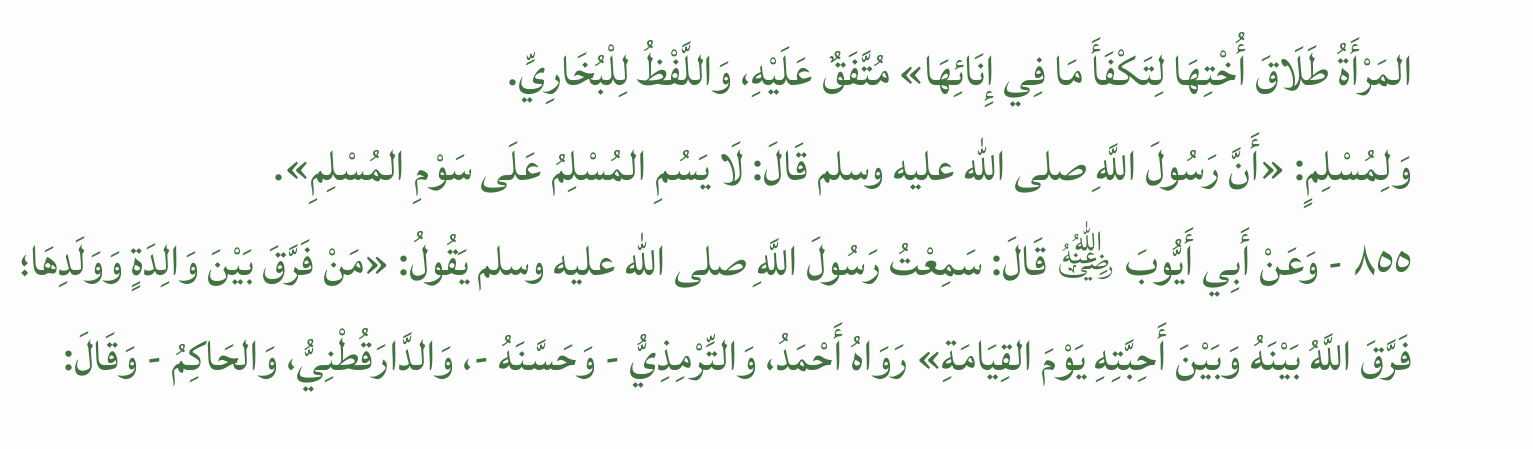المَرْأَةُ طَلَاقَ أُخْتِهَا لِتَكْفَأَ مَا فِي إِنَائِهَا» مُتَّفَقٌ عَلَيْهِ، وَاللَّفْظُ لِلْبُخَارِيِّ.
وَلِمُسْلِمٍ: «أَنَّ رَسُولَ اللَّهِ صلى الله عليه وسلم قَالَ: لَا يَسُمِ المُسْلِمُ عَلَى سَوْمِ المُسْلِمِ».
٨٥٥ - وَعَنْ أَبِي أَيُّوبَ ﵁ قَالَ: سَمِعْتُ رَسُولَ اللَّهِ صلى الله عليه وسلم يَقُولُ: «مَنْ فَرَّقَ بَيْنَ وَالِدَةٍ وَوَلَدِهَا؛ فَرَّقَ اللَّهُ بَيْنَهُ وَبَيْنَ أَحِبَّتِهِ يَوْمَ القِيَامَةِ» رَوَاهُ أَحْمَدُ، وَالتِّرْمِذِيُّ - وَحَسَّنَهُ -، وَالدَّارَقُطْنِيُّ، وَالحَاكِمُ - وَقَالَ: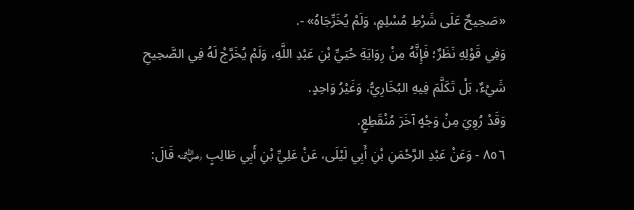«صَحِيحٌ عَلَى شَرْطِ مُسْلِمٍ، وَلَمْ يُخَرِّجَاهُ» -.
وَفِي قَوْلِهِ نَظَرٌ؛ فَإِنَّهُ مِنْ رِوَايَةِ حُيَيِّ بْنِ عَبْدِ اللَّهِ، وَلَمْ يُخَرَّجْ لَهُ فِي الصَّحِيحِ شَيْءٌ، بَلْ تَكَلَّمَ فِيهِ البُخَارِيُّ، وَغَيْرُ وَاحِدٍ.
وَقَدْ رُوِيَ مِنْ وَجْهٍ آخَرَ مُنْقَطِعٍ.
٨٥٦ - وَعَنْ عَبْدِ الرَّحْمَنِ بْنِ أَبِي لَيْلَى، عَنْ عَلِيِّ بْنِ أَبِي طَالِبٍ ﵁ قَالَ: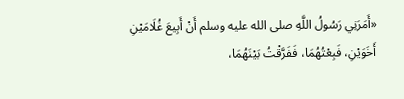«أَمَرَنِي رَسُولُ اللَّهِ صلى الله عليه وسلم أَنْ أَبِيعَ غُلَامَيْنِ أَخَوَيْنِ، فَبِعْتُهُمَا، فَفَرَّقْتُ بَيْنَهُمَا،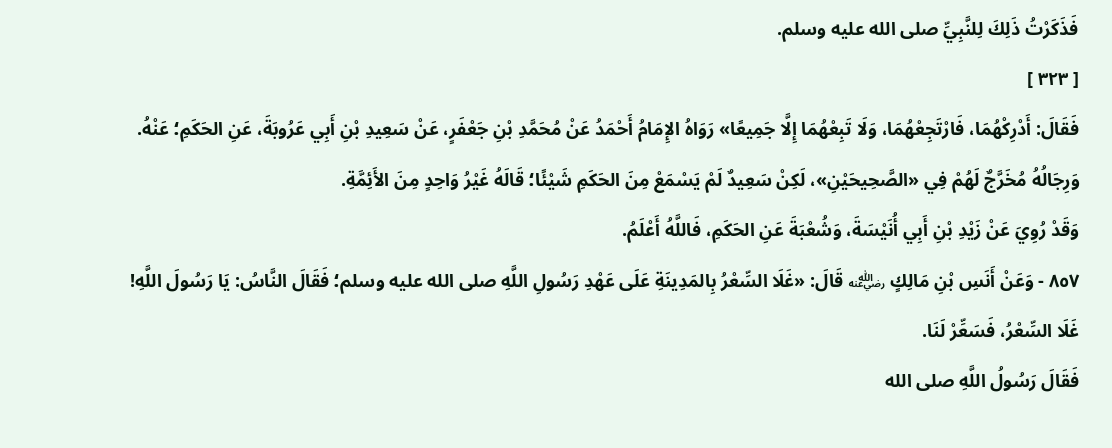فَذَكَرْتُ ذَلِكَ لِلنَّبِيِّ صلى الله عليه وسلم.
[ ٣٢٣ ]
فَقَالَ: أَدْرِكْهُمَا، فَارْتَجِعْهُمَا، وَلَا تَبِعْهُمَا إِلَّا جَمِيعًا» رَوَاهُ الإِمَامُ أَحْمَدُ عَنْ مُحَمَّدِ بْنِ جَعْفَرٍ، عَنْ سَعِيدِ بْنِ أَبِي عَرُوبَةَ، عَنِ الحَكَمِ؛ عَنْهُ.
وَرِجَالُهُ مُخَرَّجٌ لَهُمْ فِي «الصَّحِيحَيْنِ»، لَكِنْ سَعِيدٌ لَمْ يَسْمَعْ مِنَ الحَكَمِ شَيْئًا؛ قَالَهُ غَيْرُ وَاحِدٍ مِنَ الأَئِمَّةِ.
وَقَدْ رُوِيَ عَنْ زَيْدِ بْنِ أَبِي أُنَيْسَةَ، وَشُعْبَةَ عَنِ الحَكَمِ، فَاللَّهُ أَعْلَمُ.
٨٥٧ - وَعَنْ أَنَسِ بْنِ مَالِكٍ ﵁ قَالَ: «غَلَا السِّعْرُ بِالمَدِينَةِ عَلَى عَهْدِ رَسُولِ اللَّهِ صلى الله عليه وسلم؛ فَقَالَ النَّاسُ: يَا رَسُولَ اللَّهِ! غَلَا السِّعْرُ، فَسَعِّرْ لَنَا.
فَقَالَ رَسُولُ اللَّهِ صلى الله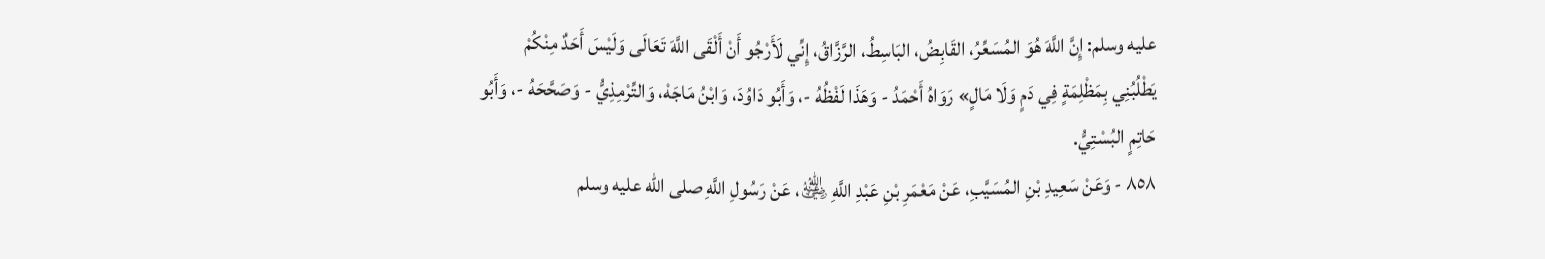عليه وسلم: إِنَّ اللَّهَ هُوَ المُسَعِّرُ، القَابِضُ، البَاسِطُ، الرَّزَّاقُ، إِنِّي لَأَرْجُو أَنْ أَلْقَى اللَّهَ تَعَالَى وَلَيْسَ أَحَدٌ مِنْكُمْ يَطْلُبُنِي بِمَظْلِمَةٍ فِي دَمٍ وَلَا مَالٍ» رَوَاهُ أَحْمَدُ - وَهَذَا لَفْظُهُ -، وَأَبُو دَاوُدَ، وَابْنُ مَاجَهْ، وَالتِّرْمِذِيُّ - وَصَحَّحَهُ -، وَأَبُو حَاتِمٍ البُسْتِيُّ.
٨٥٨ - وَعَنْ سَعِيدِ بْنِ المُسَيَّبِ، عَنْ مَعْمَرِ بْنِ عَبْدِ اللَّهِ ﵁، عَنْ رَسُولِ اللَّهِ صلى الله عليه وسلم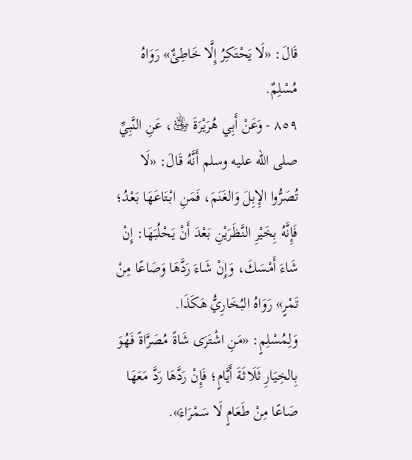قَالَ: «لَا يَحْتَكِرُ إِلَّا خَاطِئٌ» رَوَاهُ مُسْلِمٌ.
٨٥٩ - وَعَنْ أَبِي هُرَيْرَةَ ﵁، عَنِ النَّبِيِّ صلى الله عليه وسلم أَنَّهُ قَالَ: «لَا تُصَرُّوا الإِبِلَ وَالغَنَمَ، فَمَنِ ابْتَاعَهَا بَعْدُ؛ فَإِنَّهُ بِخَيْرِ النَّظَرَيْنِ بَعْدَ أَنْ يَحْلُبَهَا: إِنْ شَاءَ أَمْسَكَ، وَإِنْ شَاءَ رَدَّهَا وَصَاعًا مِنْ تَمْرٍ» رَوَاهُ البُخَارِيُّ هَكَذَا.
وَلِمُسْلِمٍ: «مَنِ اشْتَرَى شَاةً مُصَرَّاةً فَهُوَ بِالخِيَارِ ثَلَاثَةَ أَيَّامٍ؛ فَإِنْ رَدَّهَا رَدَّ مَعَهَا صَاعًا مِنْ طَعَامٍ لَا سَمْرَاءَ».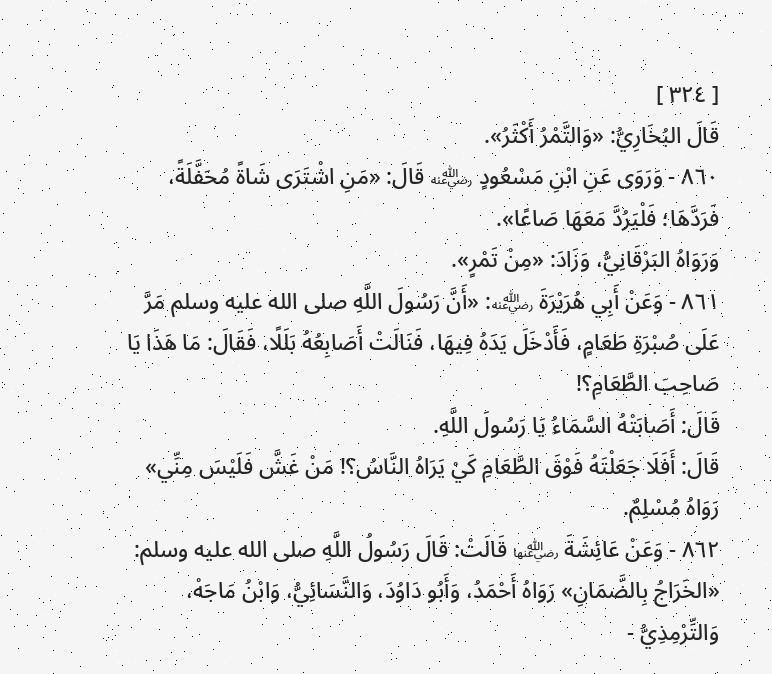[ ٣٢٤ ]
قَالَ البُخَارِيُّ: «وَالتَّمْرُ أَكْثَرُ».
٨٦٠ - وَرَوَى عَنِ ابْنِ مَسْعُودٍ ﵁ قَالَ: «مَنِ اشْتَرَى شَاةً مُحَفَّلَةً، فَرَدَّهَا؛ فَلْيَرُدَّ مَعَهَا صَاعًا».
وَرَوَاهُ البَرْقَانِيُّ، وَزَادَ: «مِنْ تَمْرٍ».
٨٦١ - وَعَنْ أَبِي هُرَيْرَةَ ﵁: «أَنَّ رَسُولَ اللَّهِ صلى الله عليه وسلم مَرَّ عَلَى صُبْرَةِ طَعَامٍ، فَأَدْخَلَ يَدَهُ فِيهَا، فَنَالَتْ أَصَابِعُهُ بَلَلًا، فَقَالَ: مَا هَذَا يَا صَاحِبَ الطَّعَامِ؟!
قَالَ: أَصَابَتْهُ السَّمَاءُ يَا رَسُولَ اللَّهِ.
قَالَ: أَفَلَا جَعَلْتَهُ فَوْقَ الطَّعَامِ كَيْ يَرَاهُ النَّاسُ؟! مَنْ غَشَّ فَلَيْسَ مِنِّي» رَوَاهُ مُسْلِمٌ.
٨٦٢ - وَعَنْ عَائِشَةَ ﵂ قَالَتْ: قَالَ رَسُولُ اللَّهِ صلى الله عليه وسلم: «الخَرَاجُ بِالضَّمَانِ» رَوَاهُ أَحْمَدُ، وَأَبُو دَاوُدَ، وَالنَّسَائِيُّ، وَابْنُ مَاجَهْ، وَالتِّرْمِذِيُّ -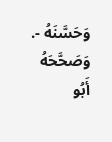وَحَسَّنَهُ -.
وَصَحَّحَهُ أَبُو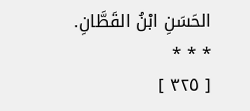الحَسَنِ ابْنُ القَطَّانِ.
* * *
[ ٣٢٥ ]